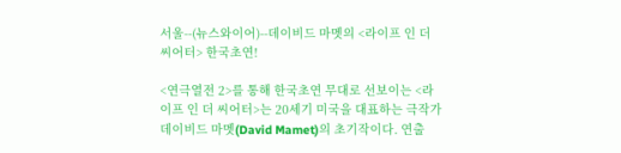서울--(뉴스와이어)--데이비드 마멧의 <라이프 인 더 씨어터> 한국초연!

<연극열전 2>를 통해 한국초연 무대로 선보이는 <라이프 인 더 씨어터>는 20세기 미국을 대표하는 극작가 데이비드 마멧(David Mamet)의 초기작이다. 연출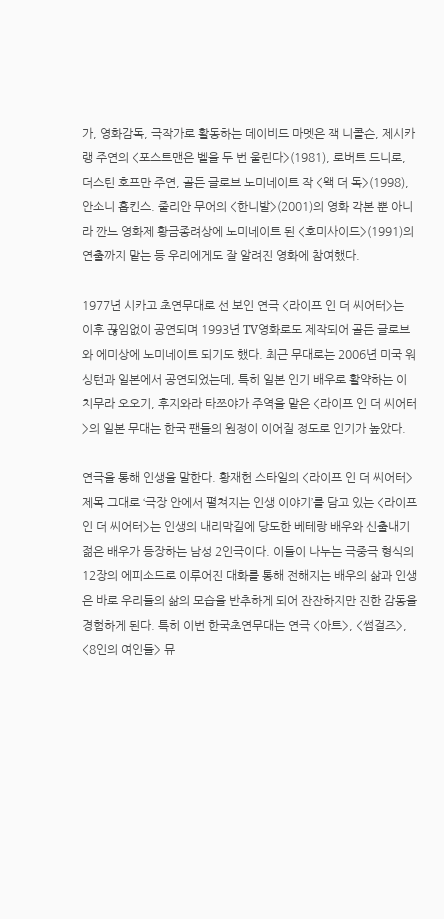가, 영화감독, 극작가로 활동하는 데이비드 마멧은 잭 니콜슨, 제시카 랭 주연의 <포스트맨은 벨을 두 번 울린다>(1981), 로버트 드니로, 더스틴 호프만 주연, 골든 글로브 노미네이트 작 <왝 더 독>(1998), 안소니 홉킨스. 줄리안 무어의 <한니발>(2001)의 영화 각본 뿐 아니라 깐느 영화제 황금종려상에 노미네이트 된 <호미사이드>(1991)의 연출까지 맡는 등 우리에게도 잘 알려진 영화에 참여했다.

1977년 시카고 초연무대로 선 보인 연극 <라이프 인 더 씨어터>는 이후 끊임없이 공연되며 1993년 TV영화로도 제작되어 골든 글로브와 에미상에 노미네이트 되기도 했다. 최근 무대로는 2006년 미국 워싱턴과 일본에서 공연되었는데, 특히 일본 인기 배우로 활약하는 이치무라 오오기, 후지와라 타쯔야가 주역을 맡은 <라이프 인 더 씨어터>의 일본 무대는 한국 팬들의 원정이 이어질 정도로 인기가 높았다.

연극을 통해 인생을 말한다. 황재헌 스타일의 <라이프 인 더 씨어터>
제목 그대로 ‘극장 안에서 펼쳐지는 인생 이야기’를 담고 있는 <라이프 인 더 씨어터>는 인생의 내리막길에 당도한 베테랑 배우와 신출내기 젊은 배우가 등장하는 남성 2인극이다. 이들이 나누는 극중극 형식의 12장의 에피소드로 이루어진 대화를 통해 전해지는 배우의 삶과 인생은 바로 우리들의 삶의 모습을 반추하게 되어 잔잔하지만 진한 감동을 경험하게 된다. 특히 이번 한국초연무대는 연극 <아트>, <썸걸즈>, <8인의 여인들> 뮤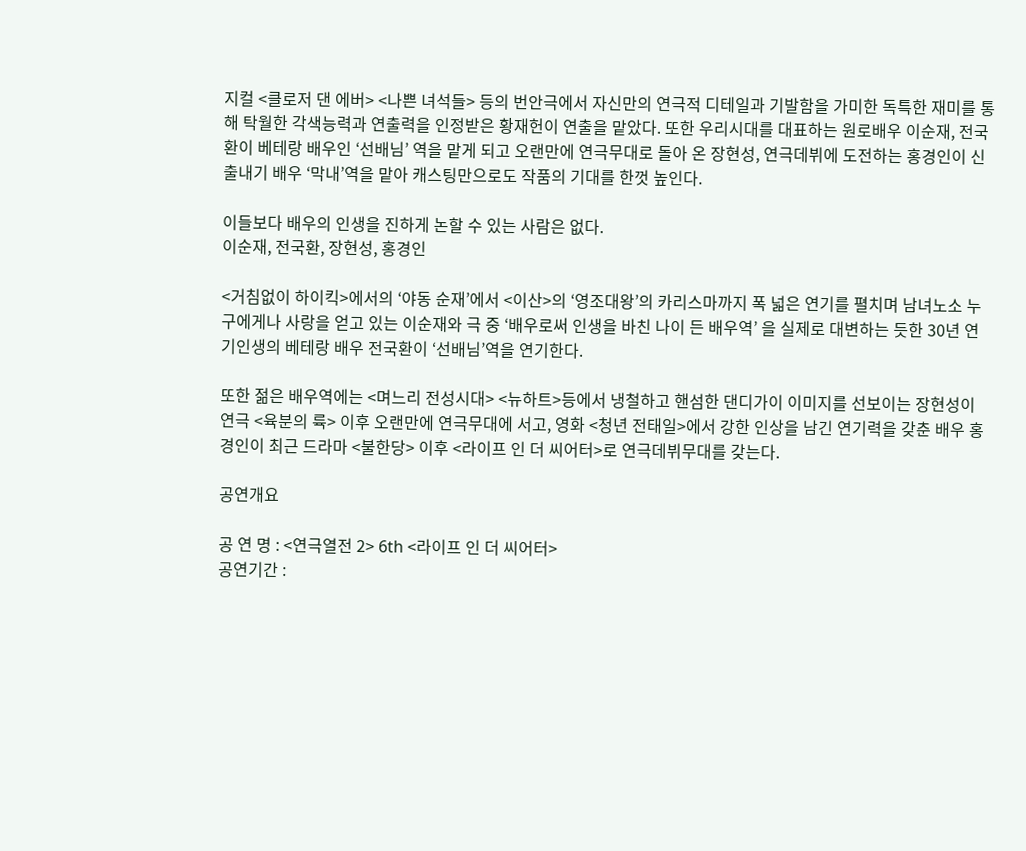지컬 <클로저 댄 에버> <나쁜 녀석들> 등의 번안극에서 자신만의 연극적 디테일과 기발함을 가미한 독특한 재미를 통해 탁월한 각색능력과 연출력을 인정받은 황재헌이 연출을 맡았다. 또한 우리시대를 대표하는 원로배우 이순재, 전국환이 베테랑 배우인 ‘선배님’ 역을 맡게 되고 오랜만에 연극무대로 돌아 온 장현성, 연극데뷔에 도전하는 홍경인이 신출내기 배우 ‘막내’역을 맡아 캐스팅만으로도 작품의 기대를 한껏 높인다.

이들보다 배우의 인생을 진하게 논할 수 있는 사람은 없다.
이순재, 전국환, 장현성, 홍경인

<거침없이 하이킥>에서의 ‘야동 순재’에서 <이산>의 ‘영조대왕’의 카리스마까지 폭 넓은 연기를 펼치며 남녀노소 누구에게나 사랑을 얻고 있는 이순재와 극 중 ‘배우로써 인생을 바친 나이 든 배우역’ 을 실제로 대변하는 듯한 30년 연기인생의 베테랑 배우 전국환이 ‘선배님’역을 연기한다.

또한 젊은 배우역에는 <며느리 전성시대> <뉴하트>등에서 냉철하고 핸섬한 댄디가이 이미지를 선보이는 장현성이 연극 <육분의 륙> 이후 오랜만에 연극무대에 서고, 영화 <청년 전태일>에서 강한 인상을 남긴 연기력을 갖춘 배우 홍경인이 최근 드라마 <불한당> 이후 <라이프 인 더 씨어터>로 연극데뷔무대를 갖는다.

공연개요

공 연 명 : <연극열전 2> 6th <라이프 인 더 씨어터>
공연기간 :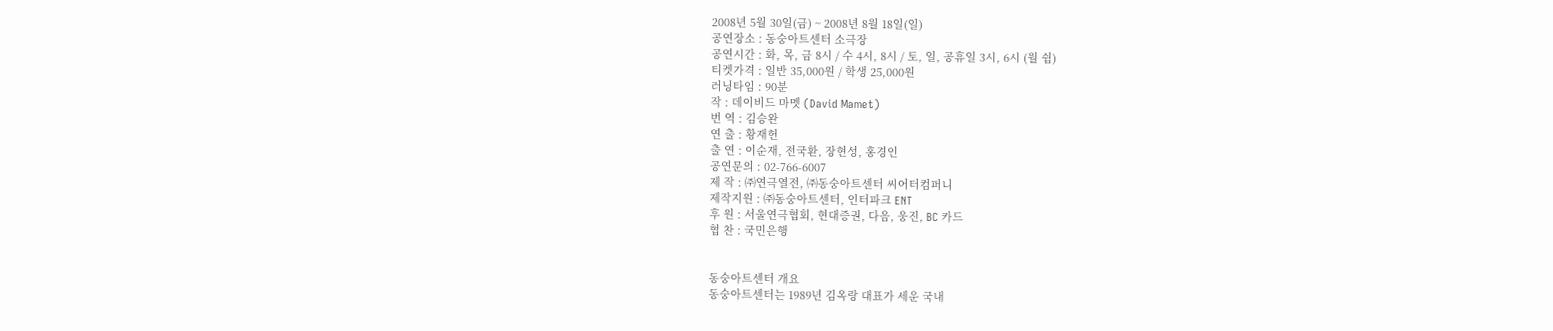2008년 5월 30일(금) ~ 2008년 8월 18일(일)
공연장소 : 동숭아트센터 소극장
공연시간 : 화, 목, 금 8시 / 수 4시, 8시 / 토, 일, 공휴일 3시, 6시 (월 쉼)
티켓가격 : 일반 35,000원 / 학생 25,000원
러닝타임 : 90분
작 : 데이비드 마멧 (David Mamet)
번 역 : 김승완
연 출 : 황재헌
출 연 : 이순재, 전국환, 장현성, 홍경인
공연문의 : 02-766-6007
제 작 : ㈜연극열전, ㈜동숭아트센터 씨어터컴퍼니
제작지원 : ㈜동숭아트센터, 인터파크 ENT
후 원 : 서울연극협회, 현대증권, 다음, 웅진, BC 카드
협 찬 : 국민은행


동숭아트센터 개요
동숭아트센터는 1989년 김옥랑 대표가 세운 국내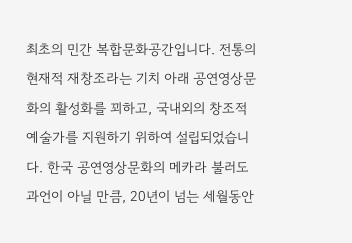최초의 민간 복합문화공간입니다. 전통의 현재적 재창조라는 기치 아래 공연영상문화의 활성화를 꾀하고, 국내외의 창조적 예술가를 지원하기 위하여 설립되었습니다. 한국 공연영상문화의 메카라 불러도 과언이 아닐 만큼, 20년이 넘는 세월동안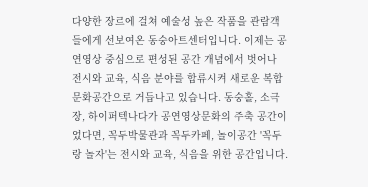다양한 장르에 걸쳐 예술성 높은 작품을 관람객들에게 선보여온 동숭아트센터입니다. 이제는 공연영상 중심으로 편성된 공간 개념에서 벗어나 전시와 교육, 식음 분야를 합류시켜 새로운 복합문화공간으로 거듭나고 있습니다. 동숭홀, 소극장, 하이퍼텍나다가 공연영상문화의 주축 공간이었다면, 꼭두박물관과 꼭두카페, 놀이공간 '꼭두랑 놀자'는 전시와 교육, 식음을 위한 공간입니다.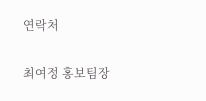연락처

최여정 홍보팀장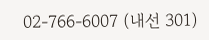02-766-6007 (내선 301)